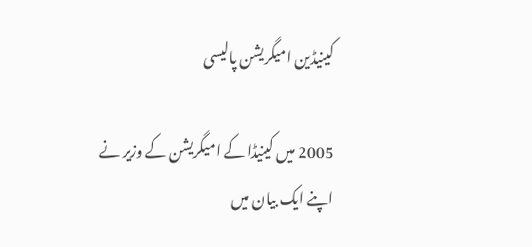کینیڈین امیگریشن پالیسی

2005 میں کینیڈا کے امیگریشن کے وزیر نے اپنے ایک بیان میں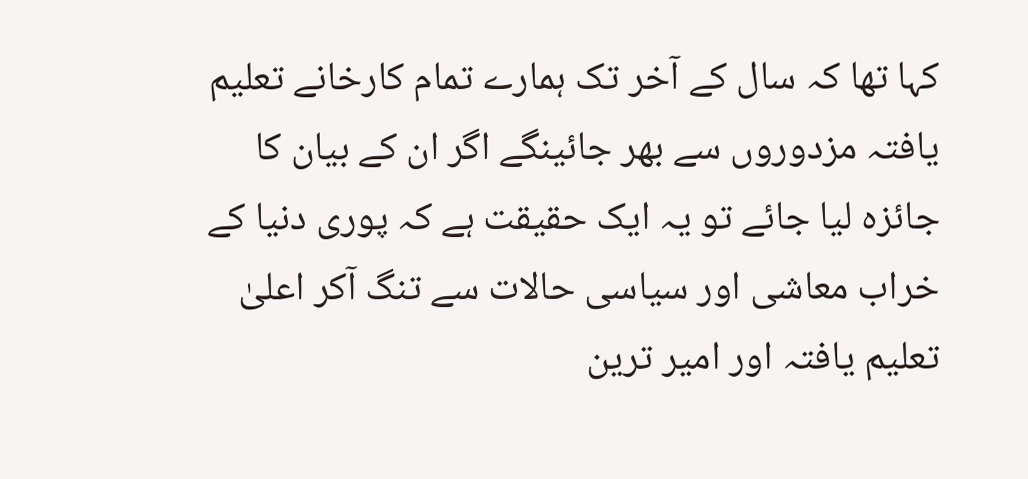کہا تھا کہ سال کے آخر تک ہمارے تمام کارخانے تعلیم یافتہ مزدوروں سے بھر جائینگے اگر ان کے بیان کا جائزہ لیا جائے تو یہ ایک حقیقت ہے کہ پوری دنیا کے خراب معاشی اور سیاسی حالات سے تنگ آکر اعلیٰ تعلیم یافتہ اور امیر ترین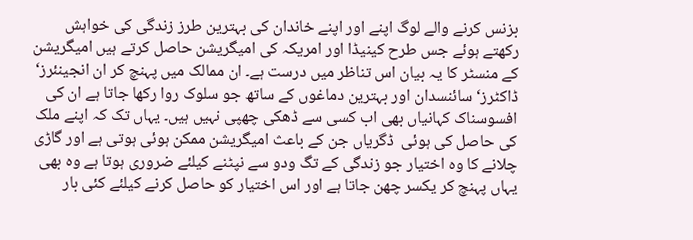بزنس کرنے والے لوگ اپنے اور اپنے خاندان کی بہترین طرز زندگی کی خواہش  رکھتے ہوئے جس طرح کینیڈا اور امریکہ کی امیگریشن حاصل کرتے ہیں امیگریشن کے منسٹر کا یہ بیان اس تناظر میں درست ہے۔ ان ممالک میں پہنچ کر ان انجینئرز‘ ڈاکٹرز‘ سائنسدان اور بہترین دماغوں کے ساتھ جو سلوک روا رکھا جاتا ہے ان کی افسوسناک کہانیاں بھی اب کسی سے ڈھکی چھپی نہیں ہیں۔ یہاں تک کہ اپنے ملک کی حاصل کی ہوئی  ڈگریاں جن کے باعث امیگریشن ممکن ہوئی ہوتی ہے اور گاڑی چلانے کا وہ اختیار جو زندگی کے تگ ودو سے نپٹنے کیلئے ضروری ہوتا ہے وہ بھی یہاں پہنچ کر یکسر چھن جاتا ہے اور اس اختیار کو حاصل کرنے کیلئے کئی بار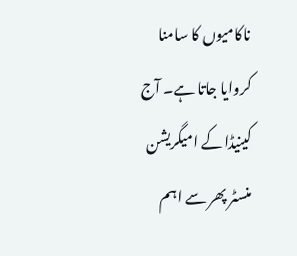ناکامیوں کا سامنا کروایا جاتا ہے۔ آج کینیڈا کے امیگریشن منسٹر پھر سے اہم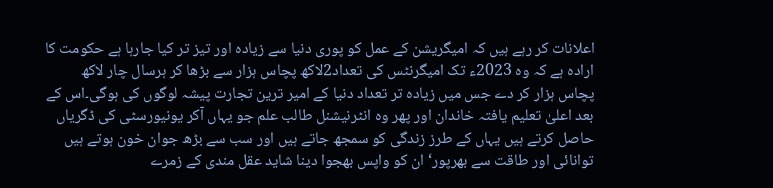اعلانات کر رہے ہیں کہ امیگریشن کے عمل کو پوری دنیا سے زیادہ اور تیز تر کیا جارہا ہے حکومت کا ارادہ ہے کہ وہ 2023ء تک امیگرنٹس کی تعداد2لاکھ پچاس ہزار سے بڑھا کر ہرسال چار لاکھ پچاس ہزار کر دے جس میں زیادہ تر تعداد دنیا کے امیر ترین تجارت پیشہ لوگوں کی ہوگی۔اس کے بعد اعلیٰ تعلیم یافتہ خاندان اور پھر وہ انٹرنیشنل طالب علم جو یہاں آکر یونیورسٹی کی ڈگریاں حاصل کرتے ہیں یہاں کے طرز زندگی کو سمجھ جاتے ہیں اور سب سے بڑھ جوان خون ہوتے ہیں توانائی اور طاقت سے بھرپور‘ ان کو واپس بھجوا دینا شاید عقل مندی کے زمرے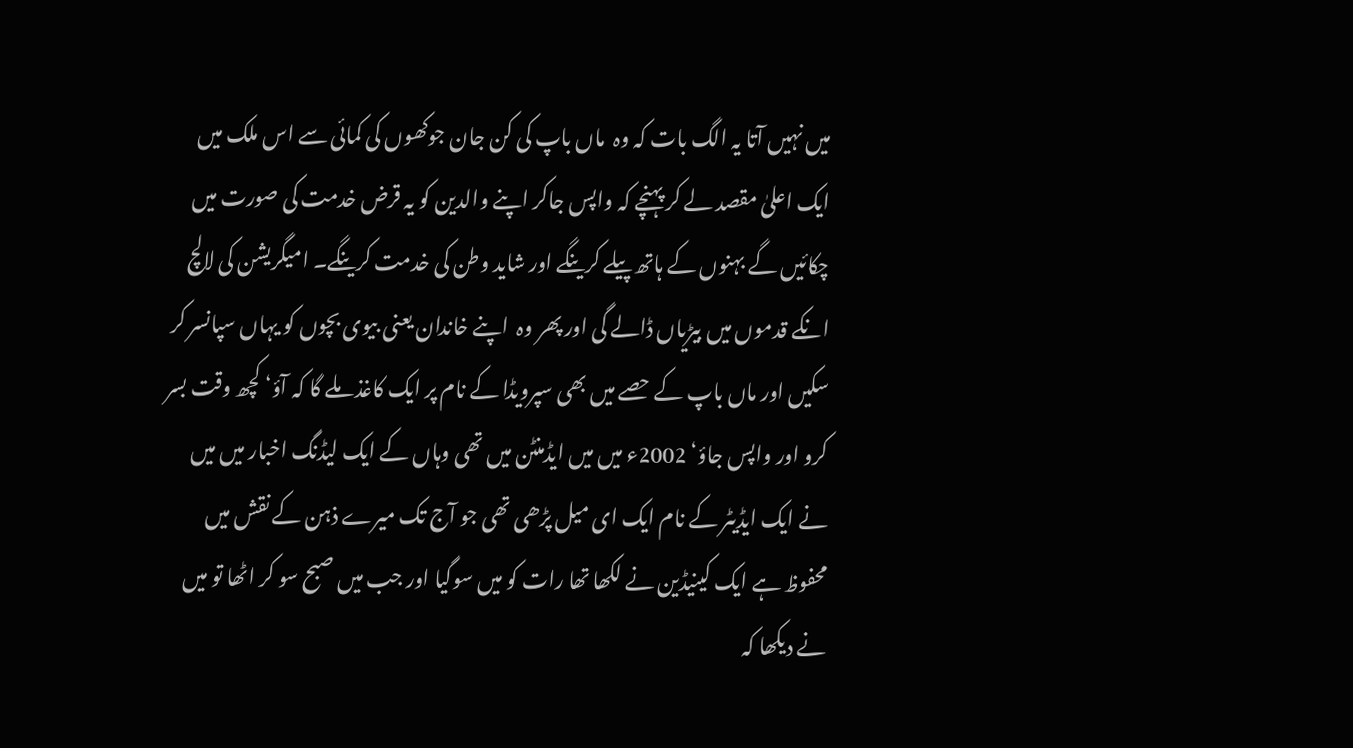میں نہیں آتا یہ الگ بات کہ وہ  ماں باپ کی کن جان جوکھوں کی کمائی سے اس ملک میں ایک اعلیٰ مقصد لے کر پہنچے کہ واپس جاکر اپنے والدین کو یہ قرض خدمت کی صورت میں چکائیں گے بہنوں کے ہاتھ پیلے کرینگے اور شاید وطن کی خدمت کرینگے۔ امیگریشن کی لالچ انکے قدموں میں بیڑیاں ڈالے گی اور پھر وہ  اپنے خاندان یعنی بیوی بچوں کو یہاں سپانسر کر سکیں اور ماں باپ کے حصے میں بھی سپرویڈا کے نام پر ایک کاغذ ملے گا کہ آؤ‘ کچھ وقت بسر کرو اور واپس جاؤ‘ 2002ء میں میں ایڈمنٹن میں تھی وہاں کے ایک لیڈنگ اخبار میں میں نے ایک ایڈیٹر کے نام ایک ای میل پڑھی تھی جو آج تک میرے ذہن کے نقش میں محفوظ ہے ایک کینیڈین نے لکھا تھا رات کو میں سوگیا اور جب میں صبح سو کر اٹھا تو میں نے دیکھا کہ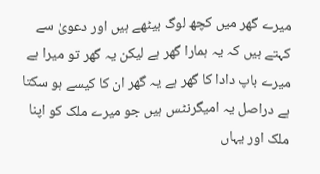میرے گھر میں کچھ لوگ بیٹھے ہیں اور دعویٰ سے کہتے ہیں کہ یہ ہمارا گھر ہے لیکن یہ گھر تو میرا ہے میرے باپ دادا کا گھر ہے یہ گھر ان کا کیسے ہو سکتا ہے دراصل یہ امیگرنٹس ہیں جو میرے ملک کو اپنا ملک اور یہاں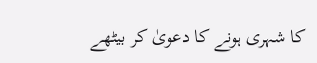کا شہری ہونے کا دعویٰ کر بیٹھے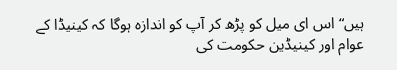ہیں“ اس ای میل کو پڑھ کر آپ کو اندازہ ہوگا کہ کینیڈا کے عوام اور کینیڈین حکومت کی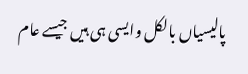پالیسیاں بالکل وایسی ہی ہیں جیسے عام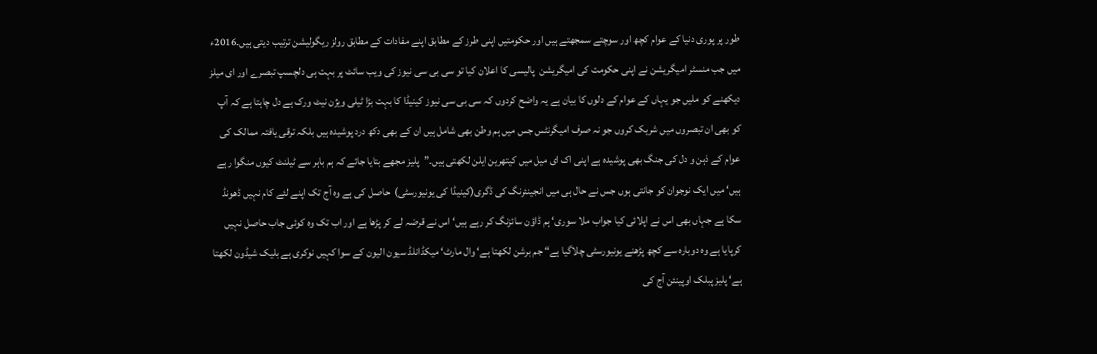طور پر پوری دنیا کے عوام کچھ اور سوچتے سمجھتے ہیں اور حکومتیں اپنی طرز کے مطابق اپنے مفادات کے مطابق رولز ریگولیشن ترتیب دیتی ہیں۔2016ء میں جب منسٹر امیگریشن نے اپنی حکومت کی امیگریشن  پالیسی کا اعلان کیا تو سی بی سی نیوز کی ویب سائٹ پر بہت ہی دلچسپ تبصرے اور ای میلز دیکھنے کو ملیں جو یہاں کے عوام کے دلوں کا بیان ہے یہ واضح کردوں کہ سی بی سی نیوز کینیڈا کا بہت بڑا ٹیلی ویژن نیٹ ورک ہے دل چاہتا ہے کہ آپ کو بھی ان تبصروں میں شریک کروں جو نہ صرف امیگرنٹس جس میں ہم وطن بھی شامل ہیں ان کے بھی دکھ درد پوشیدہ ہیں بلکہ ترقی یافتہ ممالک کی عوام کے ذہن و دل کی جنگ بھی پوشیدہ ہے اپنی اک ای میل میں کیتھرین ایلن لکھتی ہیں۔”پلیز مجھے بتایا جائے کہ ہم باہر سے ٹیلنٹ کیوں منگوا رہے ہیں‘ میں ایک نوجوان کو جانتی ہوں جس نے حال ہی میں انجینئرنگ کی ڈگری(کینیڈا کی یونیورسٹی)  حاصل کی ہے وہ آج تک اپنے لئے کام نہیں ڈھونڈ سکا ہے جہاں بھی اس نے اپلائی کیا جواب ملا سوری‘ ہم ڈاؤن سائزنگ کر رہے ہیں‘ اس نے قرضہ لے کر پڑھا ہے اور اب تک وہ کوئی جاب حاصل نہیں کرپایا ہے وہ دوبارہ سے کچھ پڑھنے یونیورسٹی چلاگیا ہے“ جم برشن لکھتا ہے‘ وال مارٹ‘ میکڈانلڈ سیون الیون کے سوا کہیں نوکری ہے بلیک شیڈون لکھتا ہے‘ پلیز پبلک اوپینئن آج کی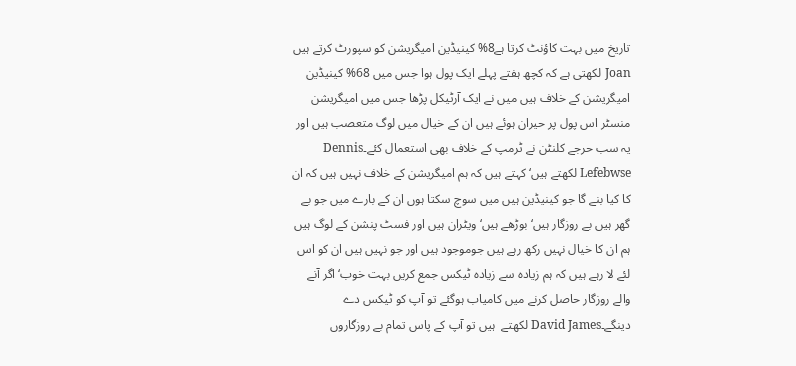تاریخ میں بہت کاؤنٹ کرتا ہے8% کینیڈین امیگریشن کو سپورٹ کرتے ہیں Joan لکھتی ہے کہ کچھ ہفتے پہلے ایک پول ہوا جس میں 68% کینیڈین امیگریشن کے خلاف ہیں میں نے ایک آرٹیکل پڑھا جس میں امیگریشن منسٹر اس پول پر حیران ہوئے ہیں ان کے خیال میں لوگ متعصب ہیں اور یہ سب حرجے کلنٹن نے ٹرمپ کے خلاف بھی استعمال کئے۔Dennis Lefebwse لکھتے ہیں‘ کہتے ہیں کہ ہم امیگریشن کے خلاف نہیں ہیں کہ ان کا کیا بنے گا جو کینیڈین ہیں میں سوچ سکتا ہوں ان کے بارے میں جو بے گھر ہیں بے روزگار ہیں‘ بوڑھے ہیں‘ ویٹران ہیں اور فسٹ پنشن کے لوگ ہیں ہم ان کا خیال نہیں رکھ رہے ہیں جوموجود ہیں اور جو نہیں ہیں ان کو اس لئے لا رہے ہیں کہ ہم زیادہ سے زیادہ ٹیکس جمع کریں بہت خوب‘ اگر آنے والے روزگار حاصل کرنے میں کامیاب ہوگئے تو آپ کو ٹیکس دے دینگے۔David James لکھتے  ہیں تو آپ کے پاس تمام بے روزگاروں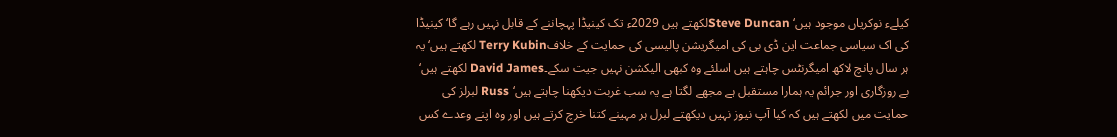کیلےء نوکریاں موجود ہیں‘ Steve Duncanلکھتے ہیں 2029ء تک کینیڈا پہچاننے کے قابل نہیں رہے گا‘ کینیڈا کی اک سیاسی جماعت این ڈی بی کی امیگریشن پالیسی کی حمایت کے خلافTerry Kubin لکھتے ہیں‘ یہ ہر سال پانچ لاکھ امیگرنٹس چاہتے ہیں اسلئے وہ کبھی الیکشن نہیں جیت سکے۔David James لکھتے ہیں‘ بے روزگاری اور جرائم یہ ہمارا مستقبل ہے مجھے لگتا ہے یہ سب غربت دیکھنا چاہتے ہیں‘ Russ لبرلز کی حمایت میں لکھتے ہیں کہ کیا آپ نیوز نہیں دیکھتے لبرل ہر مہینے کتنا خرچ کرتے ہیں اور وہ اپنے وعدے کس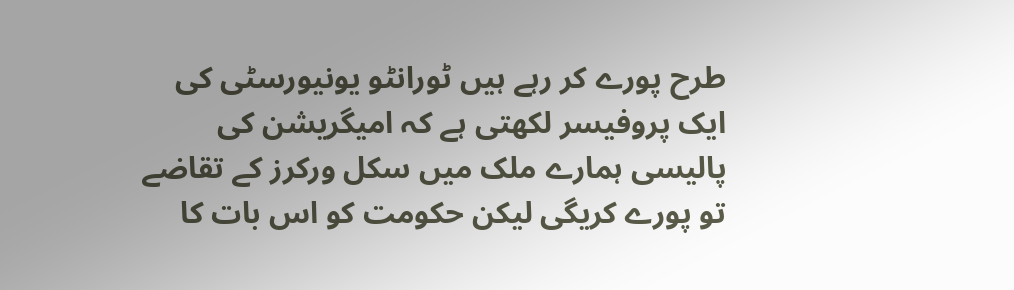طرح پورے کر رہے ہیں ٹورانٹو یونیورسٹی کی ایک پروفیسر لکھتی ہے کہ امیگریشن کی پالیسی ہمارے ملک میں سکل ورکرز کے تقاضے تو پورے کریگی لیکن حکومت کو اس بات کا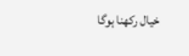خیال رکھنا ہوگا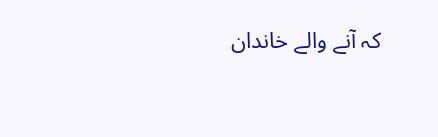کہ آنے والے خاندان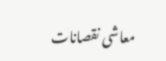معاشی نقصانات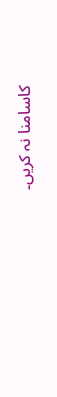کاسامنا نہ کریں۔